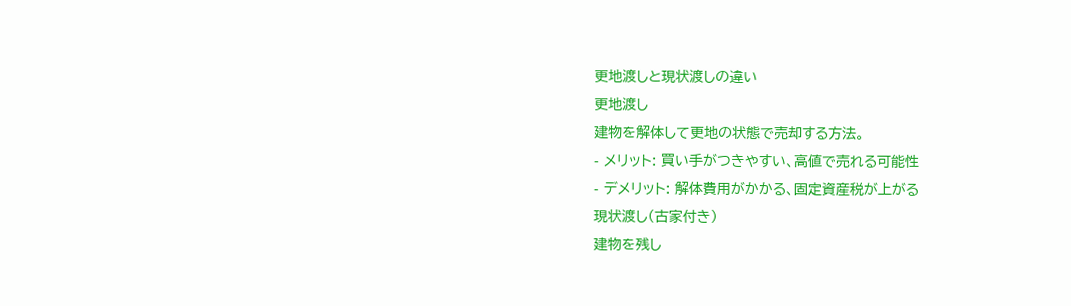更地渡しと現状渡しの違い
更地渡し
建物を解体して更地の状態で売却する方法。
- メリット: 買い手がつきやすい、高値で売れる可能性
- デメリット: 解体費用がかかる、固定資産税が上がる
現状渡し(古家付き)
建物を残し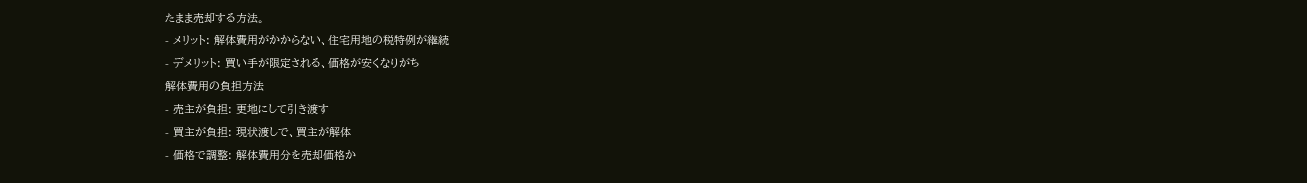たまま売却する方法。
- メリット: 解体費用がかからない、住宅用地の税特例が継続
- デメリット: 買い手が限定される、価格が安くなりがち
解体費用の負担方法
- 売主が負担: 更地にして引き渡す
- 買主が負担: 現状渡しで、買主が解体
- 価格で調整: 解体費用分を売却価格か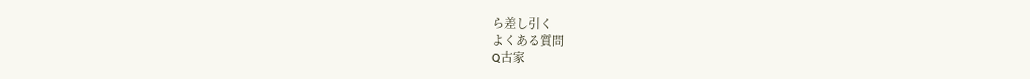ら差し引く
よくある質問
Q古家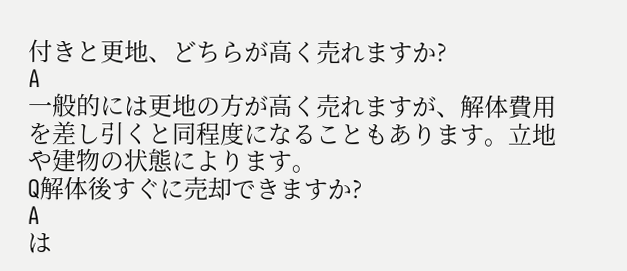付きと更地、どちらが高く売れますか?
A
一般的には更地の方が高く売れますが、解体費用を差し引くと同程度になることもあります。立地や建物の状態によります。
Q解体後すぐに売却できますか?
A
は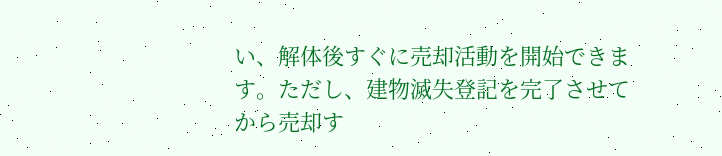い、解体後すぐに売却活動を開始できます。ただし、建物滅失登記を完了させてから売却す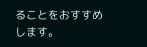ることをおすすめします。